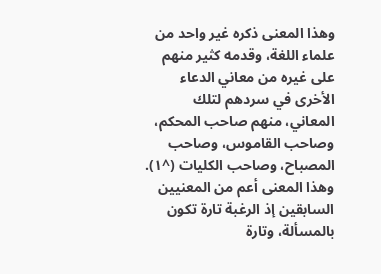وهذا المعنى ذكره غير واحد من علماء اللغة، وقدمه كثير منهم على غيره من معاني الدعاء الأخرى في سردهم لتلك المعاني، منهم صاحب المحكم، وصاحب القاموس، وصاحب المصباح، وصاحب الكليات (^١).
وهذا المعنى أعم من المعنيين السابقين إذ الرغبة تارة تكون بالمسألة، وتارة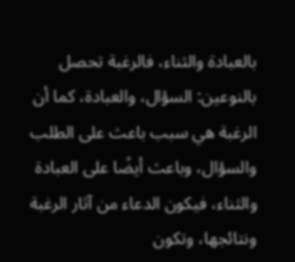بالعبادة والثناء، فالرغبة تحصل بالنوعين: السؤال، والعبادة، كما أن الرغبة هي سبب باعث على الطلب والسؤال، وباعث أيضًا على العبادة والثناء، فيكون الدعاء من آثار الرغبة ونتائجها، وتكون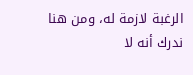الرغبة لازمة له، ومن هنا ندرك أنه لا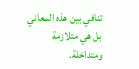تنافي بين هذه المعاني بل هي متلازمة ومتداخلة.